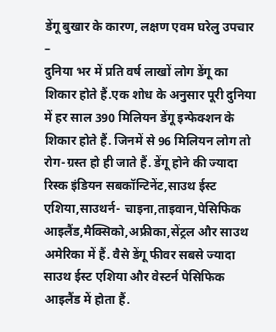डेंगू बुखार के कारण, लक्षण एवम घरेलु उपचार –
दुनिया भर में प्रति वर्ष लाखों लोग डेंगू का शिकार होते हैं.एक शोध के अनुसार पूरी दुनिया में हर साल 390 मिलियन डेंगू इन्फेक्शन के शिकार होते हैं. जिनमें से 96 मिलियन लोग तो रोग-ग्रस्त हो ही जाते हैं. डेंगू होने की ज्यादा रिस्क इंडियन सबकॉन्टिनेंट,साउथ ईस्ट एशिया,साउथर्न- चाइना,ताइवान,पेसिफिक आइलैंड,मैक्सिको,अफ्रीका,सेंट्रल और साउथ अमेरिका में हैं. वैसे डेंगू फीवर सबसे ज्यादा साउथ ईस्ट एशिया और वेस्टर्न पेसिफिक आइलैंड में होता हैं.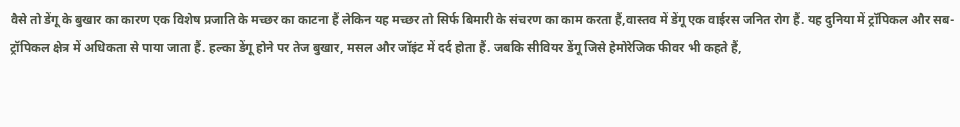वैसे तो डेंगू के बुखार का कारण एक विशेष प्रजाति के मच्छर का काटना हैं लेकिन यह मच्छर तो सिर्फ बिमारी के संचरण का काम करता हैं,वास्तव में डेंगू एक वाईरस जनित रोग हैं. यह दुनिया में ट्रॉपिकल और सब-ट्रॉपिकल क्षेत्र में अधिकता से पाया जाता हैं. हल्का डेंगू होने पर तेज बुखार, मसल और जॉइंट में दर्द होता हैं. जबकि सीवियर डेंगू जिसे हेमोरेजिक फीवर भी कहते हैं,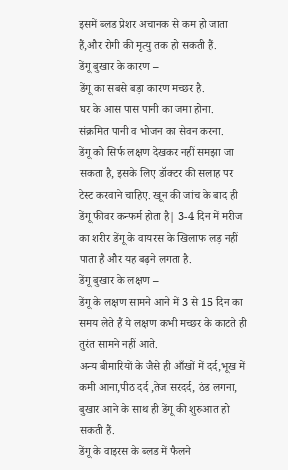इसमें ब्लड प्रेशर अचानक से कम हो जाता हैं,और रोगी की मृत्यु तक हो सकती हैं.
डेंगू बुखार के कारण –
डेंगू का सबसे बड़ा कारण मच्छर है.
घर के आस पास पानी का जमा होना.
संक्रमित पानी व भोजन का सेवन करना.
डेंगू को सिर्फ लक्षण देखकर नहीं समझा जा सकता है, इसके लिए डॉक्टर की सलाह पर टेस्ट करवाने चाहिए. खून की जांच के बाद ही डेंगू फीवर कन्फर्म होता है| 3-4 दिन में मरीज का शरीर डेंगू के वायरस के खिलाफ लड़ नहीं पाता है और यह बढ़ने लगता है.
डेंगू बुखार के लक्षण –
डेंगू के लक्षण सामने आने में 3 से 15 दिन का समय लेते हैं ये लक्षण कभी मच्छर के काटते ही तुरंत सामने नहीं आते.
अन्य बीमारियों के जैसे ही आँखों में दर्द,भूख में कमी आना,पीठ दर्द ,तेज सरदर्द, ठंड लगना, बुखार आने के साथ ही डेंगू की शुरुआत हो सकती हैं.
डेंगू के वाइरस के ब्लड में फैलने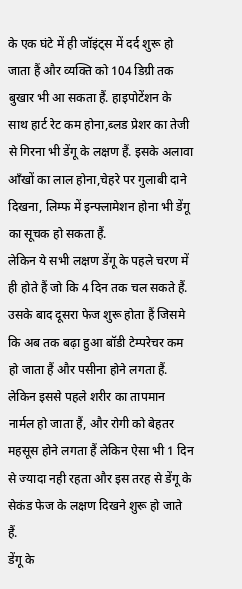के एक घंटे में ही जॉइंट्स में दर्द शुरू हो जाता हैं और व्यक्ति को 104 डिग्री तक बुखार भी आ सकता हैं. हाइपोटेंशन के साथ हार्ट रेट कम होना,ब्लड प्रेशर का तेजी से गिरना भी डेंगू के लक्षण हैं. इसके अलावा आँखों का लाल होना,चेहरे पर गुलाबी दाने दिखना, लिम्फ में इन्फ्लामेशन होना भी डेंगू का सूचक हो सकता हैं.
लेकिन ये सभी लक्षण डेंगू के पहले चरण में ही होते हैं जो कि 4 दिन तक चल सकते हैं.
उसके बाद दूसरा फेज शुरू होता हैं जिसमे कि अब तक बढ़ा हुआ बॉडी टेम्परेचर कम हो जाता हैं और पसीना होने लगता हैं. लेकिन इससे पहले शरीर का तापमान नार्मल हो जाता हैं, और रोगी को बेहतर महसूस होने लगता हैं लेकिन ऐसा भी 1 दिन से ज्यादा नही रहता और इस तरह से डेंगू के सेकंड फेज के लक्षण दिखने शुरू हो जाते हैं.
डेंगू के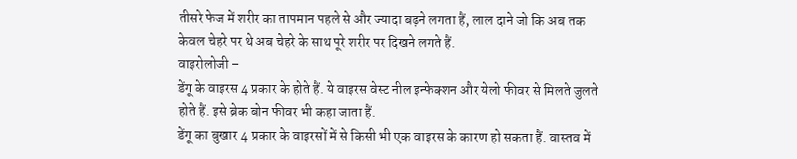तीसरे फेज में शरीर का तापमान पहले से और ज्यादा बढ़ने लगता हैं, लाल दाने जो कि अब तक केवल चेहरे पर थे अब चेहरे के साथ पूरे शरीर पर दिखने लगते हैं.
वाइरोलोजी –
डेंगू के वाइरस 4 प्रकार के होते हैं. ये वाइरस वेस्ट नील इन्फेक्शन और येलो फीवर से मिलते जुलते होते हैं. इसे ब्रेक बोन फीवर भी कहा जाता हैं.
डेंगू का बुखार 4 प्रकार के वाइरसों में से किसी भी एक वाइरस के कारण हो सकता हैं. वास्तव में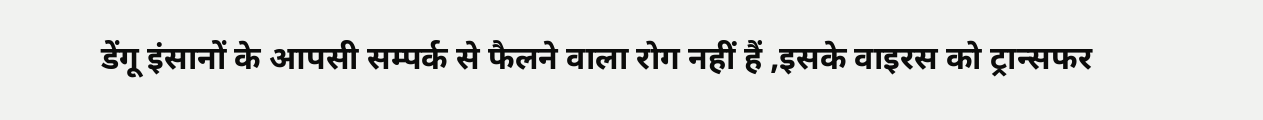डेंगू इंसानों के आपसी सम्पर्क से फैलने वाला रोग नहीं हैं ,इसके वाइरस को ट्रान्सफर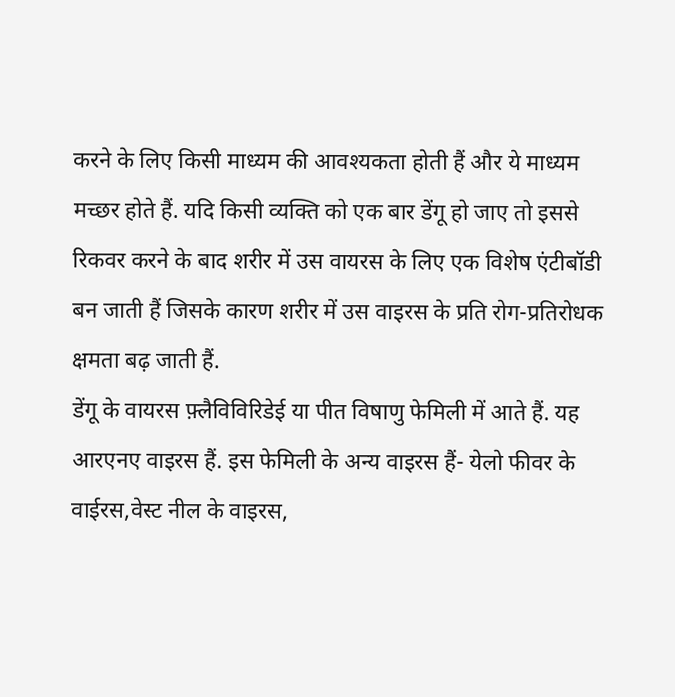करने के लिए किसी माध्यम की आवश्यकता होती हैं और ये माध्यम मच्छर होते हैं. यदि किसी व्यक्ति को एक बार डेंगू हो जाए तो इससे रिकवर करने के बाद शरीर में उस वायरस के लिए एक विशेष एंटीबॉडी बन जाती हैं जिसके कारण शरीर में उस वाइरस के प्रति रोग-प्रतिरोधक क्षमता बढ़ जाती हैं.
डेंगू के वायरस फ़्लैविविरिडेई या पीत विषाणु फेमिली में आते हैं. यह आरएनए वाइरस हैं. इस फेमिली के अन्य वाइरस हैं- येलो फीवर के वाईरस,वेस्ट नील के वाइरस,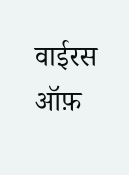वाईरस ऑफ़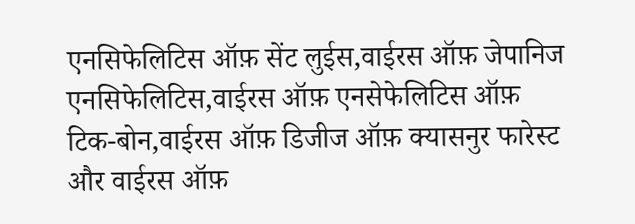एनसिफेलिटिस ऑफ़ सेंट लुईस,वाईरस ऑफ़ जेपानिज एनसिफेलिटिस,वाईरस ऑफ़ एनसेफेलिटिस ऑफ़ टिक-बोन,वाईरस ऑफ़ डिजीज ऑफ़ क्यासनुर फारेस्ट और वाईरस ऑफ़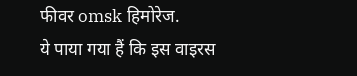फीवर omsk हिमोरेज.
ये पाया गया हैं कि इस वाइरस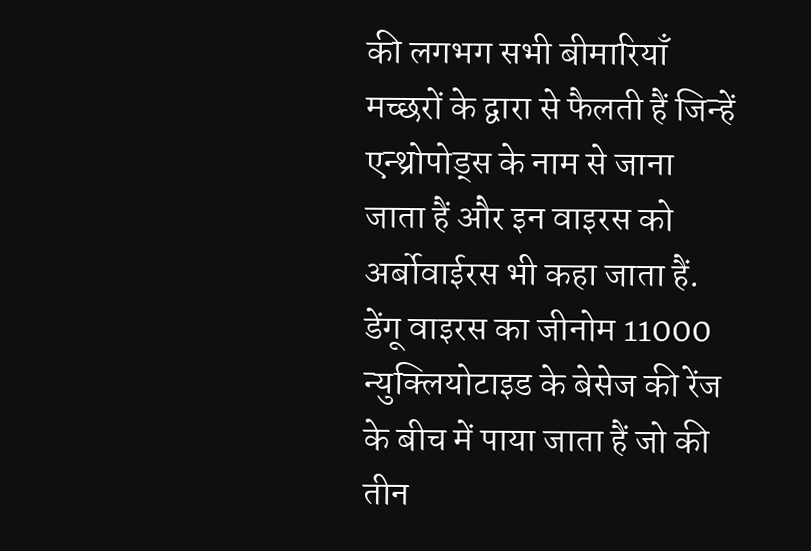की लगभग सभी बीमारियाँ मच्छरों के द्वारा से फैलती हैं जिन्हें एन्थ्रोपोड्स के नाम से जाना जाता हैं और इन वाइरस को अर्बोवाईरस भी कहा जाता हैं.
डेंगू वाइरस का जीनोम 11000 न्युक्लियोटाइड के बेसेज की रेंज के बीच में पाया जाता हैं जो की तीन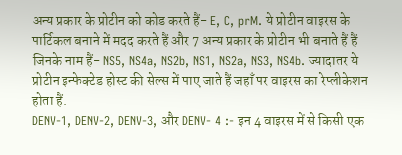अन्य प्रकार के प्रोटीन को कोड करते हैं- E, C, prM. ये प्रोटीन वाइरस के पार्टिकल बनाने में मदद करते हैं और 7 अन्य प्रकार के प्रोटीन भी बनाते हैं हैं जिनके नाम हैं- NS5, NS4a, NS2b, NS1, NS2a, NS3, NS4b. ज्यादातर ये प्रोटीन इन्फेक्टेड होस्ट की सेल्स में पाए जाते हैं जहाँ पर वाइरस का रेप्लीकेशन होता हैं.
DENV-1, DENV-2, DENV-3, और DENV- 4 :- इन 4 वाइरस में से किसी एक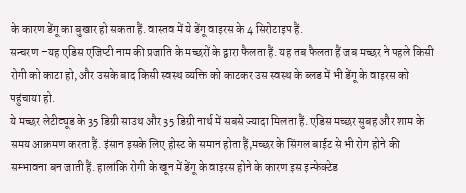के कारण डेंगू का बुखार हो सकता हैं. वास्तव में ये डेंगू वाइरस के 4 सिरोटाइप हैं.
सन्चरण –यह एडिस एजिप्टी नाम की प्रजाति के मच्छरों के द्वारा फैलता हैं. यह तब फैलता हैं जब मच्छर ने पहले किसी रोगी को काटा हो, और उसके बाद किसी स्वस्थ व्यक्ति को काटकर उस स्वस्थ के ब्लड में भी डेंगू के वाइरस को पहुंचाया हो.
ये मच्छर लेटीट्यूड के 35 डिग्री साउथ और 35 डिग्री नार्थ में सबसे ज्यादा मिलता हैं. एडिस मच्छर सुबह और शाम के समय आक्रमण करता हैं. इंसान इसके लिए होस्ट के समान होता हैं,मच्छर के सिंगल बाईट से भी रोग होने की सम्भावना बन जाती हैं. हालांकि रोगी के खून में डेंगू के वाइरस होने के कारण इस इन्फेक्टेड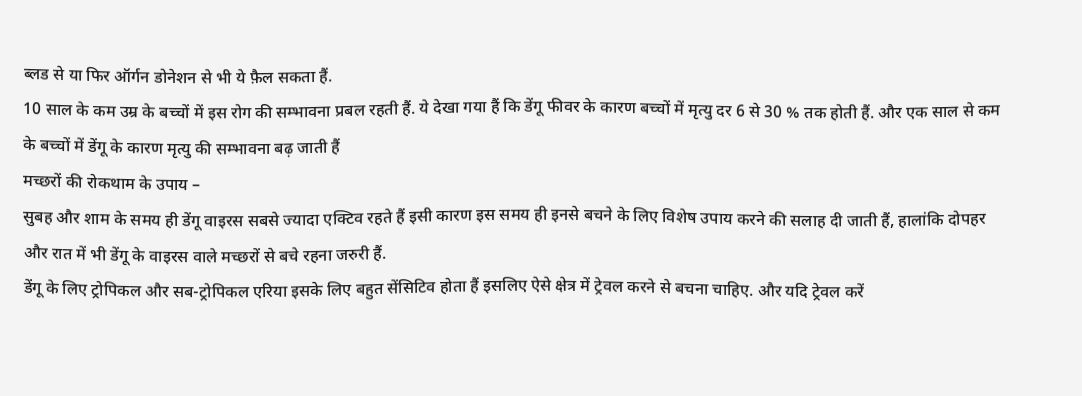ब्लड से या फिर ऑर्गन डोनेशन से भी ये फ़ैल सकता हैं.
10 साल के कम उम्र के बच्चों में इस रोग की सम्भावना प्रबल रहती हैं. ये देखा गया हैं कि डेंगू फीवर के कारण बच्चों में मृत्यु दर 6 से 30 % तक होती हैं. और एक साल से कम के बच्चों में डेंगू के कारण मृत्यु की सम्भावना बढ़ जाती हैं
मच्छरों की रोकथाम के उपाय –
सुबह और शाम के समय ही डेंगू वाइरस सबसे ज्यादा एक्टिव रहते हैं इसी कारण इस समय ही इनसे बचने के लिए विशेष उपाय करने की सलाह दी जाती हैं, हालांकि दोपहर और रात में भी डेंगू के वाइरस वाले मच्छरों से बचे रहना जरुरी हैं.
डेंगू के लिए ट्रोपिकल और सब-ट्रोपिकल एरिया इसके लिए बहुत सेंसिटिव होता हैं इसलिए ऐसे क्षेत्र में ट्रेवल करने से बचना चाहिए. और यदि ट्रेवल करें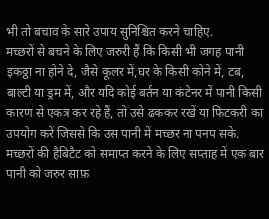भी तो बचाव के सारे उपाय सुनिश्चित करने चाहिए.
मच्छरों से बचने के लिए जरुरी हैं कि किसी भी जगह पानी इकठ्ठा ना होने दे, जैसे कूलर में,घर के किसी कोने में, टब, बाल्टी या ड्रम में, और यदि कोई बर्तन या कंटेनर में पानी किसी कारण से एकत्र कर रहे हैं, तो उसे ढककर रखें या फिटकरी का उपयोग करें जिससे कि उस पानी में मच्छर ना पनप सके.
मच्छरों की हैबिटैट को समाप्त करने के लिए सप्ताह में एक बार पानी को जरुर साफ़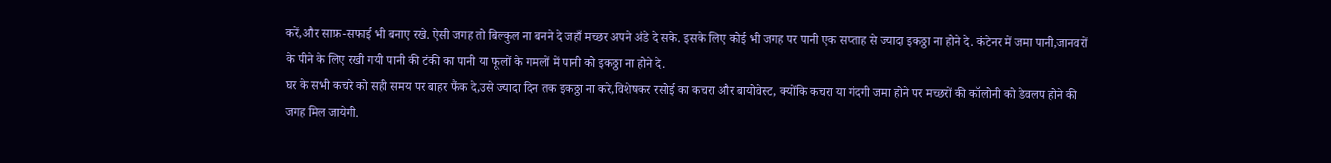करें,और साफ़-सफाई भी बनाए रखे. ऐसी जगह तो बिल्कुल ना बनने दे जहाँ मच्छर अपने अंडे दे सके. इसके लिए कोई भी जगह पर पानी एक सप्ताह से ज्यादा इकठ्ठा ना होने दे. कंटेनर में जमा पानी,जानवरों के पीने के लिए रखी गयी पानी की टंकी का पानी या फूलों के गमलों में पानी को इकठ्ठा ना होने दे.
घर के सभी कचरे को सही समय पर बाहर फैंक दे,उसे ज्यादा दिन तक इकठ्ठा ना करे,विशेषकर रसोई का कचरा और बायोवेस्ट, क्योंकि कचरा या गंदगी जमा होने पर मच्छरों की कॉलोनी को डेवलप होने की जगह मिल जायेगी.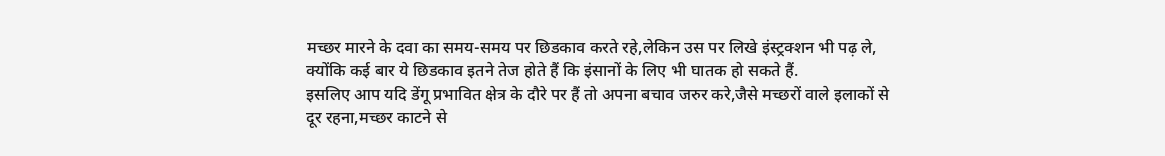मच्छर मारने के दवा का समय-समय पर छिडकाव करते रहे,लेकिन उस पर लिखे इंस्ट्रक्शन भी पढ़ ले, क्योंकि कई बार ये छिडकाव इतने तेज होते हैं कि इंसानों के लिए भी घातक हो सकते हैं.
इसलिए आप यदि डेंगू प्रभावित क्षेत्र के दौरे पर हैं तो अपना बचाव जरुर करे,जैसे मच्छरों वाले इलाकों से दूर रहना,मच्छर काटने से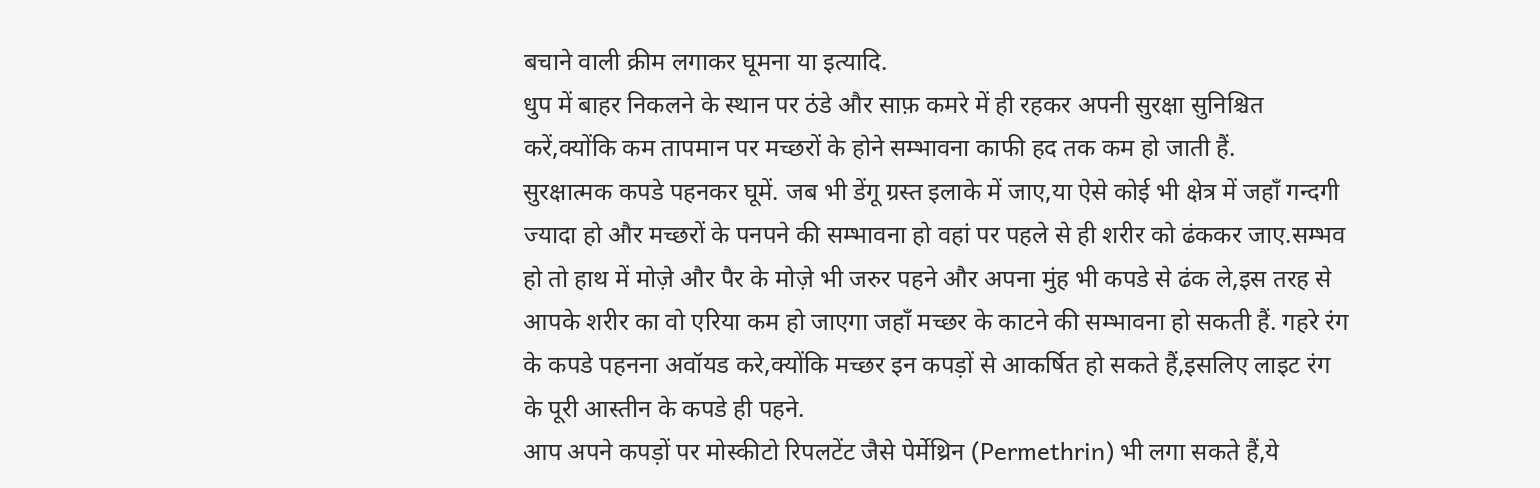बचाने वाली क्रीम लगाकर घूमना या इत्यादि.
धुप में बाहर निकलने के स्थान पर ठंडे और साफ़ कमरे में ही रहकर अपनी सुरक्षा सुनिश्चित करें,क्योंकि कम तापमान पर मच्छरों के होने सम्भावना काफी हद तक कम हो जाती हैं.
सुरक्षात्मक कपडे पहनकर घूमें. जब भी डेंगू ग्रस्त इलाके में जाए,या ऐसे कोई भी क्षेत्र में जहाँ गन्दगी ज्यादा हो और मच्छरों के पनपने की सम्भावना हो वहां पर पहले से ही शरीर को ढंककर जाए.सम्भव हो तो हाथ में मोज़े और पैर के मोज़े भी जरुर पहने और अपना मुंह भी कपडे से ढंक ले,इस तरह से आपके शरीर का वो एरिया कम हो जाएगा जहाँ मच्छर के काटने की सम्भावना हो सकती हैं. गहरे रंग के कपडे पहनना अवॉयड करे,क्योंकि मच्छर इन कपड़ों से आकर्षित हो सकते हैं,इसलिए लाइट रंग के पूरी आस्तीन के कपडे ही पहने.
आप अपने कपड़ों पर मोस्कीटो रिपलटेंट जैसे पेर्मेथ्रिन (Permethrin) भी लगा सकते हैं,ये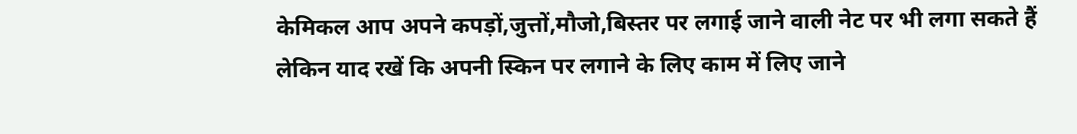केमिकल आप अपने कपड़ों,जुत्तों,मौजो,बिस्तर पर लगाई जाने वाली नेट पर भी लगा सकते हैं लेकिन याद रखें कि अपनी स्किन पर लगाने के लिए काम में लिए जाने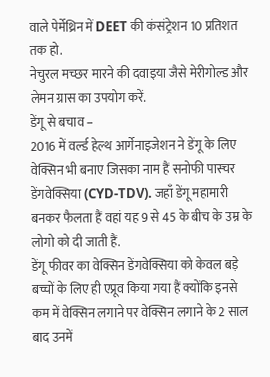वाले पेर्मेथ्रिन में DEET की कंसंट्रेशन 10 प्रतिशत तक हो.
नेचुरल मच्छर मारने की दवाइया जैसे मेरीगोल्ड और लेमन ग्रास का उपयोग करें.
डेंगू से बचाव –
2016 में वर्ल्ड हेल्थ आर्गेनाइजेशन ने डेंगू के लिए वेक्सिन भी बनाए जिसका नाम हैं सनोफी पास्चर डेंगवेक्सिया (CYD-TDV). जहाँ डेंगू महामारी बनकर फैलता हैं वहां यह 9 से 45 के बीच के उम्र के लोगो को दी जाती हैं.
डेंगू फीवर का वेक्सिन डेंगवेक्सिया को केवल बड़े बच्चों के लिए ही एप्रूव किया गया हैं क्योंकि इनसे कम में वेक्सिन लगाने पर वेक्सिन लगाने के 2 साल बाद उनमें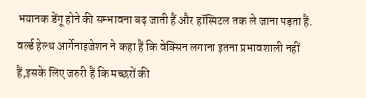भयानक डेंगू होने की सम्भावना बढ़ जाती हैं और हॉस्पिटल तक ले जाना पड़ता हैं.
वर्ल्ड हेल्थ आर्गेनाइजेशन ने कहा हैं कि वेक्सिन लगाना इतना प्रभावशाली नहीं हैं,इसके लिए जरुरी हैं कि मच्छरों की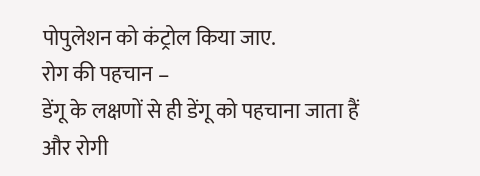पोपुलेशन को कंट्रोल किया जाए.
रोग की पहचान –
डेंगू के लक्षणों से ही डेंगू को पहचाना जाता हैं और रोगी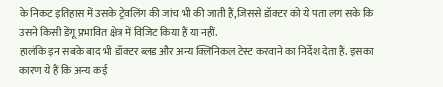के निकट इतिहास में उसके ट्रेवलिंग की जांच भी की जाती हैं,जिससे डॉक्टर को ये पता लग सके कि उसने किसी डेंगू प्रभावित क्षेत्र में विजिट किया हैं या नहीं.
हालंकि इन सबके बाद भी डॉक्टर ब्लड और अन्य क्लिनिकल टेस्ट करवाने का निर्देश देता हैं. इसका कारण ये हैं कि अन्य कई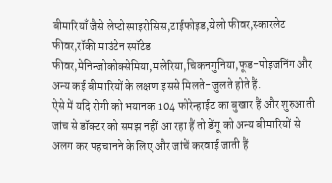बीमारियाँ जैसे लेप्टोस्पाइरोसिस,टाईफोइड,येलो फीवर,स्कारलेट फीवर,रॉकी माउंटेन स्पॉटेड फीवर,मेनिन्जोकोक्सेमिया,मलेरिया,चिकनगुनिया,फूड-पोइजनिंग और अन्य कई बीमारियों के लक्षण इससे मिलते-जुलते होते हैं.
ऐसे में यदि रोगी को भयानक 104 फोरेन्हाईट का बुखार हैं और शुरुआती जांच से डॉक्टर को समझ नहीं आ रहा हैं तो डेंगू को अन्य बीमारियों से अलग कर पहचानने के लिए और जांचें करवाई जाती हैं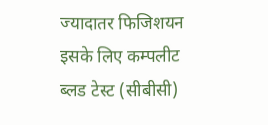ज्यादातर फिजिशयन इसके लिए कम्पलीट ब्लड टेस्ट (सीबीसी)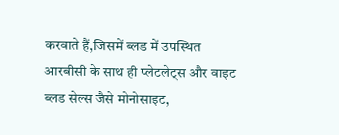करवाते हैं,जिसमें ब्लड में उपस्थित आरबीसी के साथ ही प्लेटलेट्स और वाइट ब्लड सेल्स जैसे मोनोसाइट,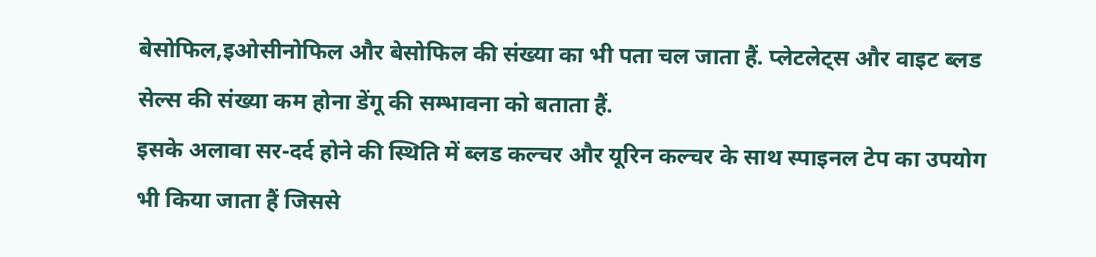बेसोफिल,इओसीनोफिल और बेसोफिल की संख्या का भी पता चल जाता हैं. प्लेटलेट्स और वाइट ब्लड सेल्स की संख्या कम होना डेंगू की सम्भावना को बताता हैं.
इसके अलावा सर-दर्द होने की स्थिति में ब्लड कल्चर और यूरिन कल्चर के साथ स्पाइनल टेप का उपयोग भी किया जाता हैं जिससे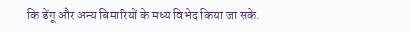कि डेंगू और अन्य बिमारियों के मध्य विभेद किया जा सके.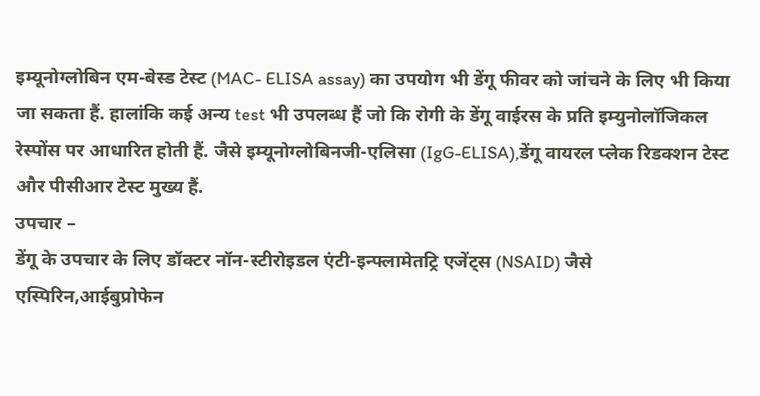इम्यूनोग्लोबिन एम-बेस्ड टेस्ट (MAC- ELISA assay) का उपयोग भी डेंगू फीवर को जांचने के लिए भी किया जा सकता हैं. हालांकि कई अन्य test भी उपलब्ध हैं जो कि रोगी के डेंगू वाईरस के प्रति इम्युनोलॉजिकल रेस्पोंस पर आधारित होती हैं. जैसे इम्यूनोग्लोबिनजी-एलिसा (IgG-ELISA),डेंगू वायरल प्लेक रिडक्शन टेस्ट और पीसीआर टेस्ट मुख्य हैं.
उपचार –
डेंगू के उपचार के लिए डॉक्टर नॉन-स्टीरोइडल एंटी-इन्फ्लामेतट्रि एजेंट्स (NSAID) जैसे एस्पिरिन,आईबुप्रोफेन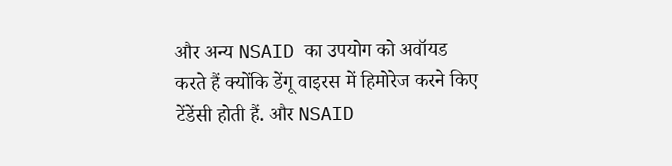और अन्य NSAID का उपयोग को अवॉयड करते हैं क्योंकि डेंगू वाइरस में हिमोरेज करने किए टेंडेंसी होती हैं. और NSAID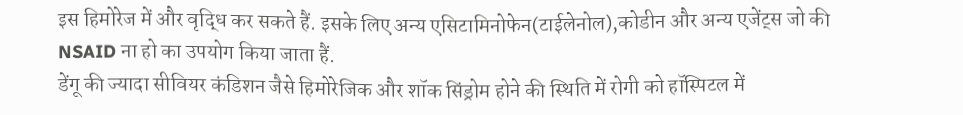इस हिमोरेज में और वृद्धि कर सकते हैं. इसके लिए अन्य एसिटामिनोफेन(टाईलेनोल),कोडीन और अन्य एजेंट्स जो की NSAID ना हो का उपयोग किया जाता हैं.
डेंगू की ज्यादा सीवियर कंडिशन जैसे हिमोरेजिक और शॉक सिंड्रोम होने की स्थिति में रोगी को हॉस्पिटल में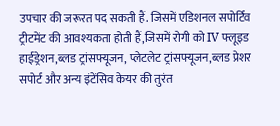उपचार की जरूरत पद सकती हैं. जिसमें एडिशनल सपोर्टिव ट्रीटमेंट की आवश्यकता होती हैं,जिसमें रोगी को IV फ्लूइड हाईड्रेशन,ब्लड ट्रांसफ्यूजन, प्लेटलेट ट्रांसफ्यूजन,ब्लड प्रेशर सपोर्ट और अन्य इंटेंसिव केयर की तुरंत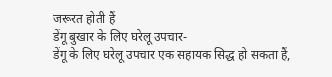जरूरत होती हैं
डेंगू बुखार के लिए घरेलू उपचार-
डेंगू के लिए घरेलू उपचार एक सहायक सिद्ध हो सकता हैं,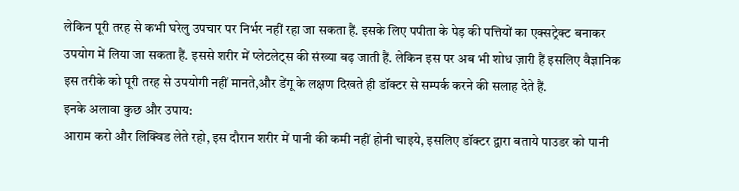लेकिन पूरी तरह से कभी घरेलु उपचार पर निर्भर नहीं रहा जा सकता हैं. इसके लिए पपीता के पेड़ की पत्तियों का एक्सट्रेक्ट बनाकर उपयोग में लिया जा सकता हैं. इससे शरीर में प्लेटलेट्स की संख्या बढ़ जाती हैं. लेकिन इस पर अब भी शोध ज़ारी हैं इसलिए वैज्ञानिक इस तरीके को पूरी तरह से उपयोगी नहीं मानते,और डेंगू के लक्षण दिखते ही डॉक्टर से सम्पर्क करने की सलाह देते हैं.
इनके अलावा कुछ और उपाय:
आराम करो और लिक्विड लेते रहो, इस दौरान शरीर में पानी की कमी नहीं होनी चाइये, इसलिए डॉक्टर द्वारा बताये पाउडर को पानी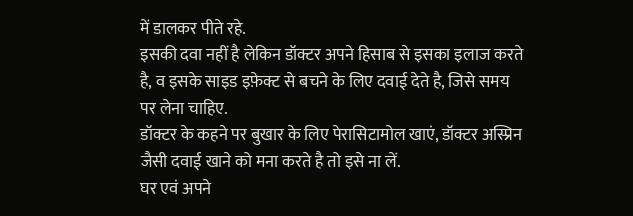में डालकर पीते रहे.
इसकी दवा नहीं है लेकिन डॉक्टर अपने हिसाब से इसका इलाज करते है, व इसके साइड इफ़ेक्ट से बचने के लिए दवाई देते है, जिसे समय पर लेना चाहिए.
डॉक्टर के कहने पर बुखार के लिए पेरासिटामोल खाएं, डॉक्टर अस्प्रिन जैसी दवाई खाने को मना करते है तो इसे ना लें.
घर एवं अपने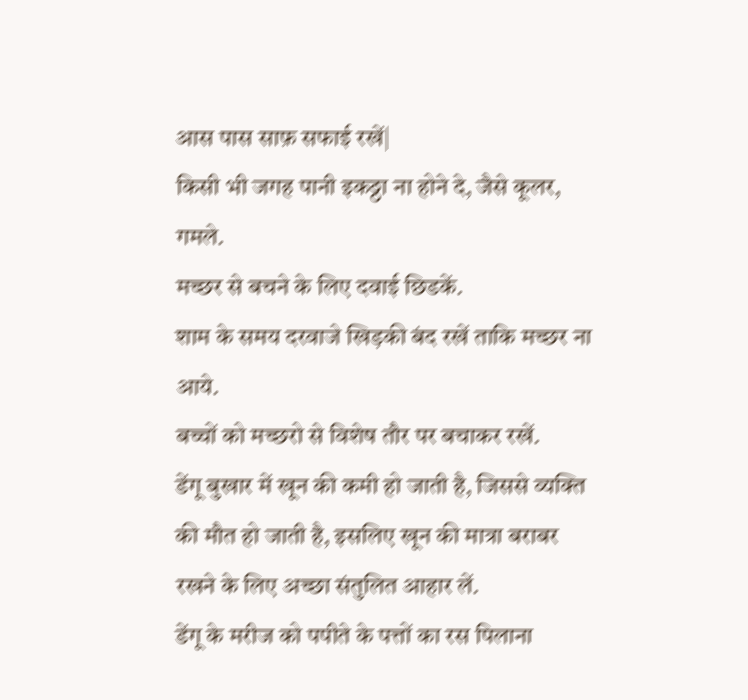आस पास साफ़ सफाई रखें|
किसी भी जगह पानी इकठ्ठा ना होने दे, जैसे कूलर, गमले.
मच्छर से बचने के लिए दवाई छिडकें.
शाम के समय दरवाजे खिड़की बंद रखें ताकि मच्छर ना आये.
बच्चों को मच्छरो से विशेष तौर पर बचाकर रखें.
डेंगू बुखार में खून की कमी हो जाती है, जिससे व्यक्ति की मौत हो जाती है, इसलिए खून की मात्रा बराबर रखने के लिए अच्छा संतुलित आहार लें.
डेंगू के मरीज को पपीते के पत्तों का रस पिलाना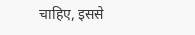चाहिए, इससे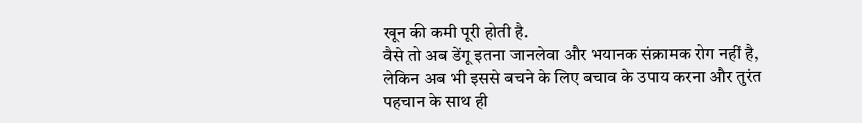खून की कमी पूरी होती है.
वैसे तो अब डेंगू इतना जानलेवा और भयानक संक्रामक रोग नहीं है, लेकिन अब भी इससे बचने के लिए बचाव के उपाय करना और तुरंत पहचान के साथ ही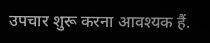उपचार शुरू करना आवश्यक हैं.